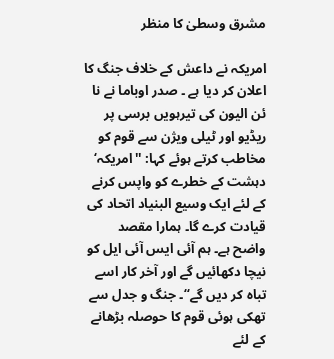مشرق وسطیٰ کا منظر

امریکہ نے داعش کے خلاف جنگ کا اعلان کر دیا ہے ۔ صدر اوباما نے نا ئن الیون کی تیرہویں برسی پر ریڈیو اور ٹیلی ویژن سے قوم کو مخاطب کرتے ہوئے کہا: ''امریکہ‘ دہشت کے خطرے کو واپس کرنے کے لئے ایک وسیع البنیاد اتحاد کی قیادت کرے گا۔ ہمارا مقصد واضح ہے۔ ہم آئی ایس آئی ایل کو نیچا دکھائیں گے اور آخر کار اسے تباہ کر دیں گے‘‘۔ جنگ و جدل سے تھکی ہوئی قوم کا حوصلہ بڑھانے کے لئے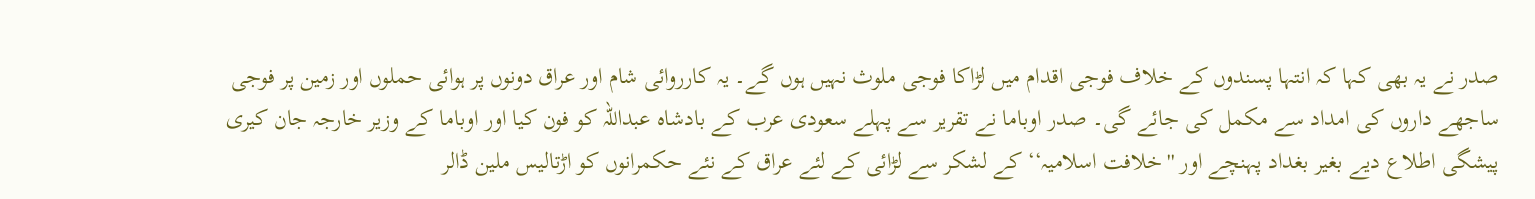صدر نے یہ بھی کہا کہ انتہا پسندوں کے خلاف فوجی اقدام میں لڑاکا فوجی ملوث نہیں ہوں گے۔ یہ کارروائی شام اور عراق دونوں پر ہوائی حملوں اور زمین پر فوجی ساجھے داروں کی امداد سے مکمل کی جائے گی۔ صدر اوباما نے تقریر سے پہلے سعودی عرب کے بادشاہ عبداللہ کو فون کیا اور اوباما کے وزیر خارجہ جان کیری پیشگی اطلاع دیے بغیر بغداد پہنچے اور ''خلافت اسلامیہ‘‘ کے لشکر سے لڑائی کے لئے عراق کے نئے حکمرانوں کو اڑتالیس ملین ڈالر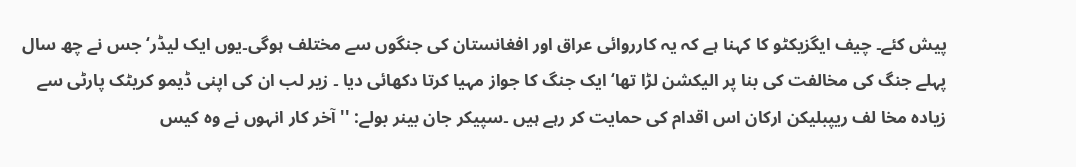پیش کئے۔ چیف ایگزیکٹو کا کہنا ہے کہ یہ کارروائی عراق اور افغانستان کی جنگوں سے مختلف ہوگی۔یوں ایک لیڈر‘ جس نے چھ سال پہلے جنگ کی مخالفت کی بنا پر الیکشن لڑا تھا‘ ایک جنگ کا جواز مہیا کرتا دکھائی دیا ۔ زیر لب ان کی اپنی ڈیمو کریٹک پارٹی سے زیادہ مخا لف ریپبلیکن ارکان اس اقدام کی حمایت کر رہے ہیں ۔سپیکر جان بینر بولے: ''آخر کار انہوں نے وہ کیس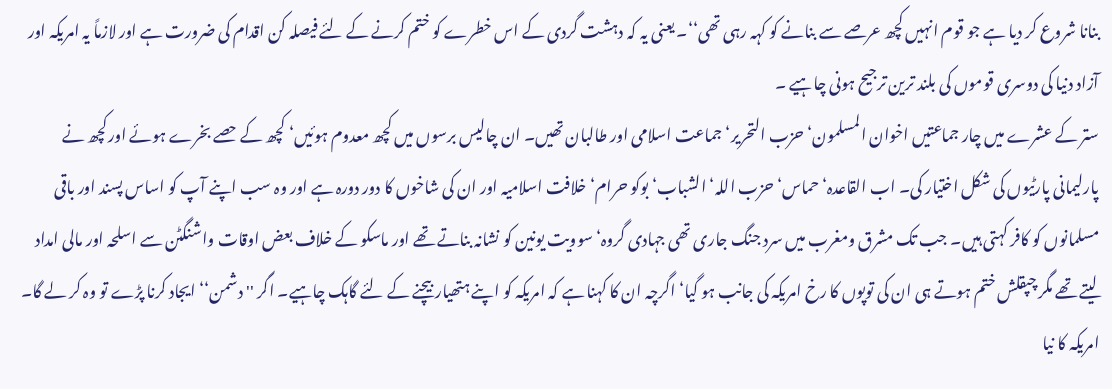بنانا شروع کر دیا ہے جو قوم انہیں کچھ عرصے سے بنانے کو کہہ رہی تھی‘‘۔ یعنی یہ کہ دہشت گردی کے اس خطرے کو ختم کرنے کے لئے فیصلہ کن اقدام کی ضرورت ہے اور لازماً یہ امریکہ اور آزاد دنیا کی دوسری قوموں کی بلند ترین ترجیح ہونی چاہیے ۔
ستر کے عشرے میں چار جماعتیں اخوان المسلمون‘ حزب التحریر‘ جماعت اسلامی اور طالبان تھیں۔ ان چالیس برسوں میں کچھ معدوم ہوئیں‘ کچھ کے حصے بخرے ہوئے اور کچھ نے پارلیمانی پارٹیوں کی شکل اختیار کی۔ اب القاعدہ‘ حماس‘ حزب اللہ‘ الشباب‘ بوکو حرام‘ خلافت اسلامیہ اور ان کی شاخوں کا دور دورہ ہے اور وہ سب اپنے آپ کو اساس پسند اور باقی مسلمانوں کو کافر کہتی ہیں۔ جب تک مشرق ومغرب میں سرد جنگ جاری تھی جہادی گروہ‘ سوویت یونین کو نشانہ بناتے تھے اور ماسکو کے خلاف بعض اوقات واشنگٹن سے اسلحہ اور مالی امداد لیتے تھے مگر چپقلش ختم ہوتے ہی ان کی توپوں کا رخ امریکہ کی جانب ہو گیا‘ اگرچہ ان کا کہنا ہے کہ امریکہ کو اپنے ہتھیار بیچنے کے لئے گاہک چاہیے۔ اگر ''دشمن‘‘ ایجاد کرنا پڑے تو وہ کر لے گا۔
امریکہ کا نیا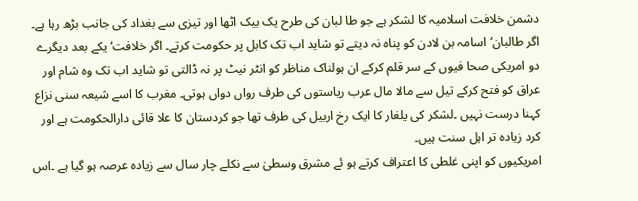دشمن خلافت اسلامیہ کا لشکر ہے جو طا لبان کی طرح یک بیک اٹھا اور تیزی سے بغداد کی جانب بڑھ رہا ہے۔ اگر طالبان‘ اسامہ بن لادن کو پناہ نہ دیتے تو شاید اب تک کابل پر حکومت کرتے۔ اگر خلافت‘ یکے بعد دیگرے دو امریکی صحا فیوں کے سر قلم کرکے ان ہولناک مناظر کو انٹر نیٹ پر نہ ڈالتی تو شاید اب تک وہ شام اور عراق کو فتح کرکے تیل سے مالا مال عرب ریاستوں کی طرف رواں دواں ہوتی۔ مغرب کا اسے شیعہ سنی نزاع کہنا درست نہیں ۔لشکر کی یلغار کا ایک رخ اربیل کی طرف تھا جو کردستان کا علا قائی دارالحکومت ہے اور کرد زیادہ تر اہل سنت ہیں۔
امریکیوں کو اپنی غلطی کا اعتراف کرتے ہو ئے مشرق وسطیٰ سے نکلے چار سال سے زیادہ عرصہ ہو گیا ہے ۔اس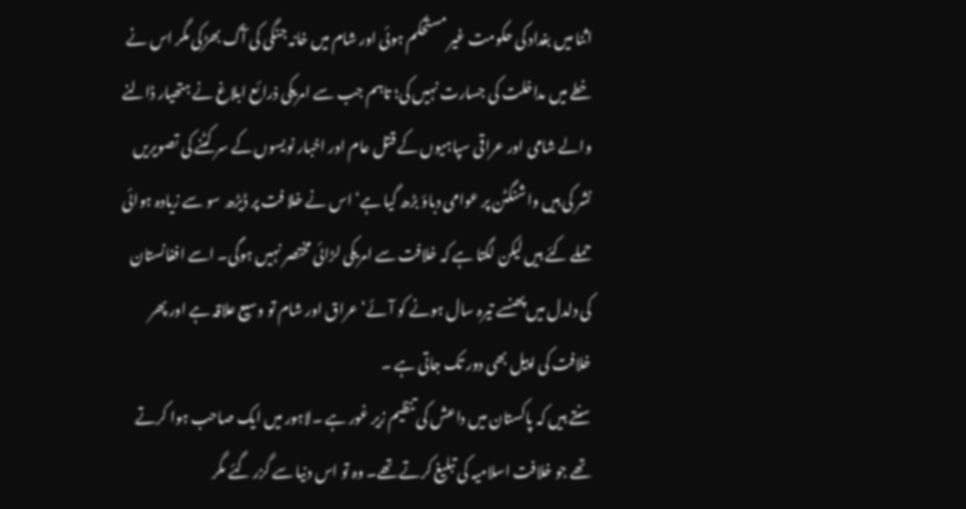اثنا میں بغداد کی حکومت غیر مستحکم ہوئی اور شام میں خانہ جنگی کی آگ بھڑکی مگر اس نے خطے میں مداخلت کی جسارت نہیں کی؛ تاہم جب سے امریکی ذرائع ابلاغ نے ہتھیار ڈالنے والے شامی اور عراقی سپاہیوں کے قتل عام اور اخبار نویسوں کے سر کٹنے کی تصویریں نشر کی ہیں واشنگٹن پر عوامی دباؤ بڑھ گیا ہے‘ اس نے خلا فت پر ڈیڑھ سو سے زیادہ ہوائی حملے کئے ہیں لیکن لگتا ہے کہ خلافت سے امریکی لڑائی مختصر نہیں ہوگی۔ اسے افغانستان کی دلدل میں پھنسے تیرہ سال ہونے کو آئے‘ عراق اور شام تو وسیع علاقہ ہے اور پھر خلافت کی اپیل بھی دور تک جاتی ہے ۔
سنتے ہیں کہ پاکستان میں داعش کی تنظیم زیر غور ہے ۔لاہور میں ایک صاحب ہوا کرتے تھے جو خلافت اسلامیہ کی تبلیغ کرتے تھے۔ وہ تو اس دنیا سے گزر گئے مگر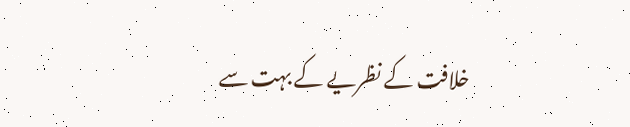خلافت کے نظریے کے بہت سے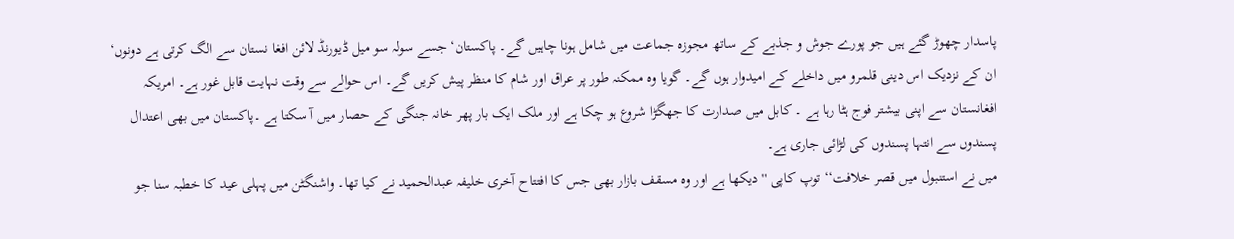پاسدار چھوڑ گئے ہیں جو پورے جوش و جذبے کے ساتھ مجوزہ جماعت میں شامل ہونا چاہیں گے۔ پاکستان‘ جسے سولہ سو میل ڈیورنڈ لائن افغا نستان سے الگ کرتی ہے دونوں‘ ان کے نزدیک اس دینی قلمرو میں داخلے کے امیدوار ہوں گے۔ گویا وہ ممکنہ طور پر عراق اور شام کا منظر پیش کریں گے۔ اس حوالے سے وقت نہایت قابل غور ہے۔ امریکہ افغانستان سے اپنی بیشتر فوج ہٹا رہا ہے ۔ کابل میں صدارت کا جھگڑا شروع ہو چکا ہے اور ملک ایک بار پھر خانہ جنگی کے حصار میں آ سکتا ہے ۔پاکستان میں بھی اعتدال پسندوں سے انتہا پسندوں کی لڑائی جاری ہے۔
میں نے استنبول میں قصر خلافت‘‘ توپ کاپی '' دیکھا ہے اور وہ مسقف بازار بھی جس کا افتتاح آخری خلیفہ عبدالحمید نے کیا تھا۔ واشنگٹن میں پہلی عید کا خطبہ سنا جو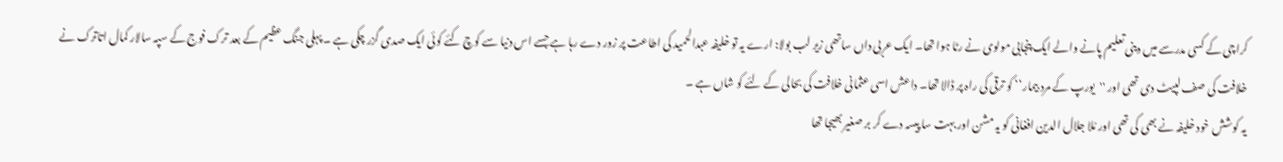کراچی کے کسی مدرسے میں دینی تعلیم پانے والے ایک پنجابی مولوی نے رٹا ہوا تھا۔ ایک عربی داں ساتھی زیر لب بولا: ارے یہ تو خلیفہ عبدالحمید کی اطاعت پر زور دے رہا ہے جسے اس دنیا سے کوچ کئے کوئی ایک صدی گزر چکی ہے ۔ پہلی جنگ عظیم کے بعد ترک فوج کے سپہ سالار کمال اتاترک نے خلافت کی صف لپیٹ دی تھی اور ''یورپ کے مرد بیمار‘‘ کو ترقی کی راہ پر ڈالا تھا۔ داعش اسی عثمانی خلافت کی بحالی کے لئے کو شاں ہے ۔
یہ کوشش خود خلیفہ نے بھی کی تھی اور مُلا جلال الدین افغانی کو یہ مشن اور بہت سا پیسہ دے کر بر صغیر بھیجا تھا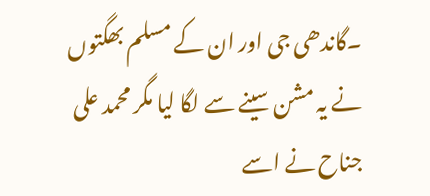۔گاندھی جی اور ان کے مسلم بھگتوں نے یہ مشن سینے سے لگا لیا مگر محمد علی جناح نے اسے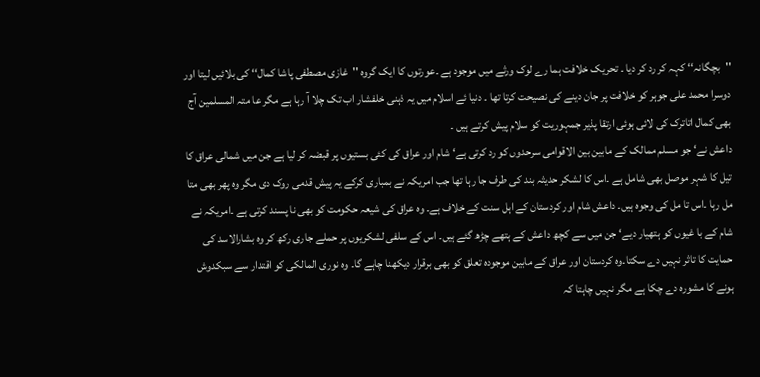''بچگانہ‘‘ کہہ کر رد کر دیا ۔ تحریک خلافت ہما رے لوک ورثے میں موجود ہے ۔عورتوں کا ایک گروہ ''غازی مصطفی پاشا کمال‘‘ کی بلائیں لیتا اور دوسرا محمد علی جوہر کو خلافت پر جان دینے کی نصیحت کرتا تھا ۔ دنیا ئے اسلام میں یہ ذہنی خلفشار اب تک چلا آ رہا ہے مگر عا متہ المسلمین آج بھی کمال اتاترک کی لائی ہوئی ارتقا پذیر جمہوریت کو سلام پیش کرتے ہیں ۔
داعش نے‘ جو مسلم ممالک کے مابین بین الاقوامی سرحدوں کو رد کرتی ہے‘ شام اور عراق کی کئی بستیوں پر قبضہ کر لیا ہے جن میں شمالی عراق کا تیل کا شہر موصل بھی شامل ہے ۔اس کا لشکر حدیثہ بند کی طرف جا رہا تھا جب امریکہ نے بمباری کرکے یہ پیش قدمی روک دی مگر وہ پھر بھی متا مل رہا ۔اس تا مل کی وجوہ ہیں۔ داعش شام اور کردستان کے اہل سنت کے خلاف ہے۔ وہ عراق کی شیعہ حکومت کو بھی نا پسند کرتی ہے ۔امریکہ نے شام کے با غیوں کو ہتھیار دیے‘ جن میں سے کچھ داعش کے ہتھے چڑھ گئے ہیں۔ اس کے سلفی لشکریوں پر حملے جاری رکھ کر وہ بشارالاسد کی حمایت کا تاثر نہیں دے سکتا۔وہ کردستان اور عراق کے مابین موجودہ تعلق کو بھی برقرار دیکھنا چاہے گا۔ وہ نوری المالکی کو اقتدار سے سبکدوش ہونے کا مشورہ دے چکا ہے مگر نہیں چاہتا کہ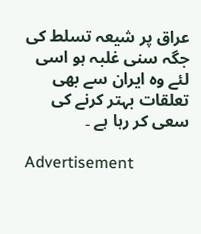عراق پر شیعہ تسلط کی جگہ سنی غلبہ ہو اسی لئے وہ ایران سے بھی تعلقات بہتر کرنے کی سعی کر رہا ہے ۔

Advertisement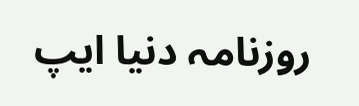روزنامہ دنیا ایپ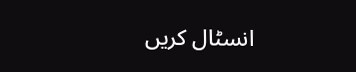انسٹال کریں